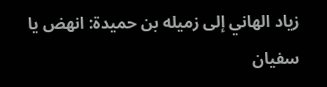زياد الهاني إلى زميله بن حميدة: انهض يا سفيان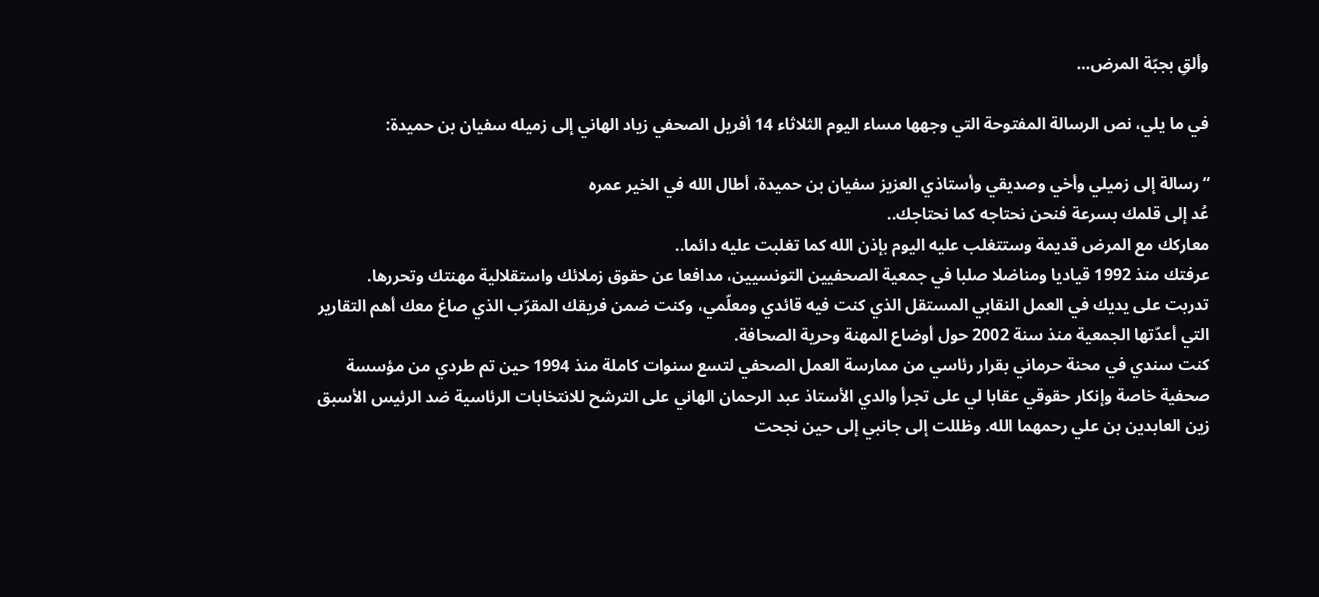وألقِ بجبّة المرض…

في ما يلي، نص الرسالة المفتوحة التي وجهها مساء اليوم الثلاثاء 14 أفريل الصحفي زياد الهاني إلى زميله سفيان بن حميدة:

“رسالة إلى زميلي وأخي وصديقي وأستاذي العزيز سفيان بن حميدة، أطال الله في الخير عمره
عُد إلى قلمك بسرعة فنحن نحتاجه كما نحتاجك..
معاركك مع المرض قديمة وستتغلب عليه اليوم بإذن الله كما تغلبت عليه دائما..
عرفتك منذ 1992 قياديا ومناضلا صلبا في جمعية الصحفيين التونسيين، مدافعا عن حقوق زملائك واستقلالية مهنتك وتحررها.
تدربت على يديك في العمل النقابي المستقل الذي كنت فيه قائدي ومعلّمي، وكنت ضمن فريقك المقرّب الذي صاغ معك أهم التقارير التي أعدّتها الجمعية منذ سنة 2002 حول أوضاع المهنة وحرية الصحافة.
كنت سندي في محنة حرماني بقرار رئاسي من ممارسة العمل الصحفي لتسع سنوات كاملة منذ 1994 حين تم طردي من مؤسسة صحفية خاصة وإنكار حقوقي عقابا لي على تجرأ والدي الأستاذ عبد الرحمان الهاني على الترشح للانتخابات الرئاسية ضد الرئيس الأسبق زين العابدين بن علي رحمهما الله. وظللت إلى جانبي إلى حين نجحت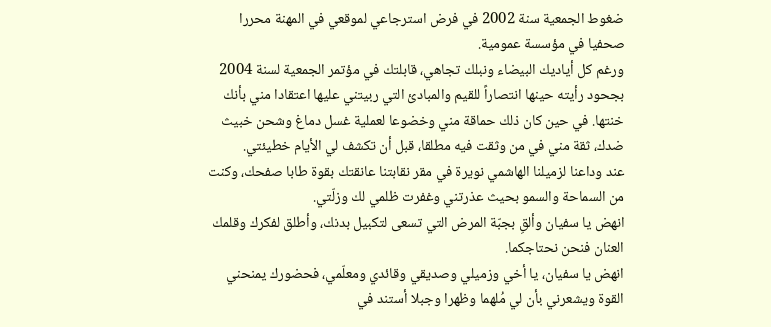ضغوط الجمعية سنة 2002 في فرض استرجاعي لموقعي في المهنة محررا صحفيا في مؤسسة عمومية.
ورغم كل أياديك البيضاء ونبلك تجاهي، قابلتك في مؤتمر الجمعية لسنة 2004 بجحود رأيته حينها انتصاراً للقيم والمبادئ التي ربيتني عليها اعتقادا مني بأنك خنتها. في حين كان ذلك حماقة مني وخضوعا لعملية غسل دماغ وشحن خبيث ضدك، ثقة مني في من وثقت فيه مطلقا، قبل أن تكشف لي الأيام خطيئتي.
عند وداعنا لزميلنا الهاشمي نويرة في مقر نقابتنا عانقتك بقوة طابا صفحك، وكنت من السماحة والسمو بحيث عذرتني وغفرت ظلمي لك وزلّتي.
انهض يا سفيان وألقِ بجبّة المرض التي تسعى لتكبيل بدنك، وأطلق لفكرك وقلمك العنان فنحن نحتاجكما.
انهض يا سفيان، يا أخي وزميلي وصديقي وقائدي ومعلّمي، فحضورك يمنحني القوة ويشعرني بأن لي مُلهما وظهرا وجبلا أستند في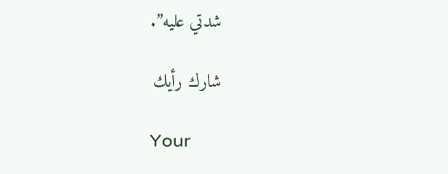شدتي عليه”.

شارك رأيك

Your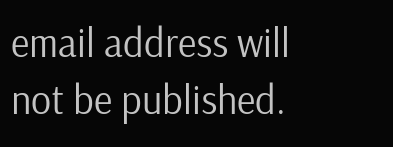email address will not be published.